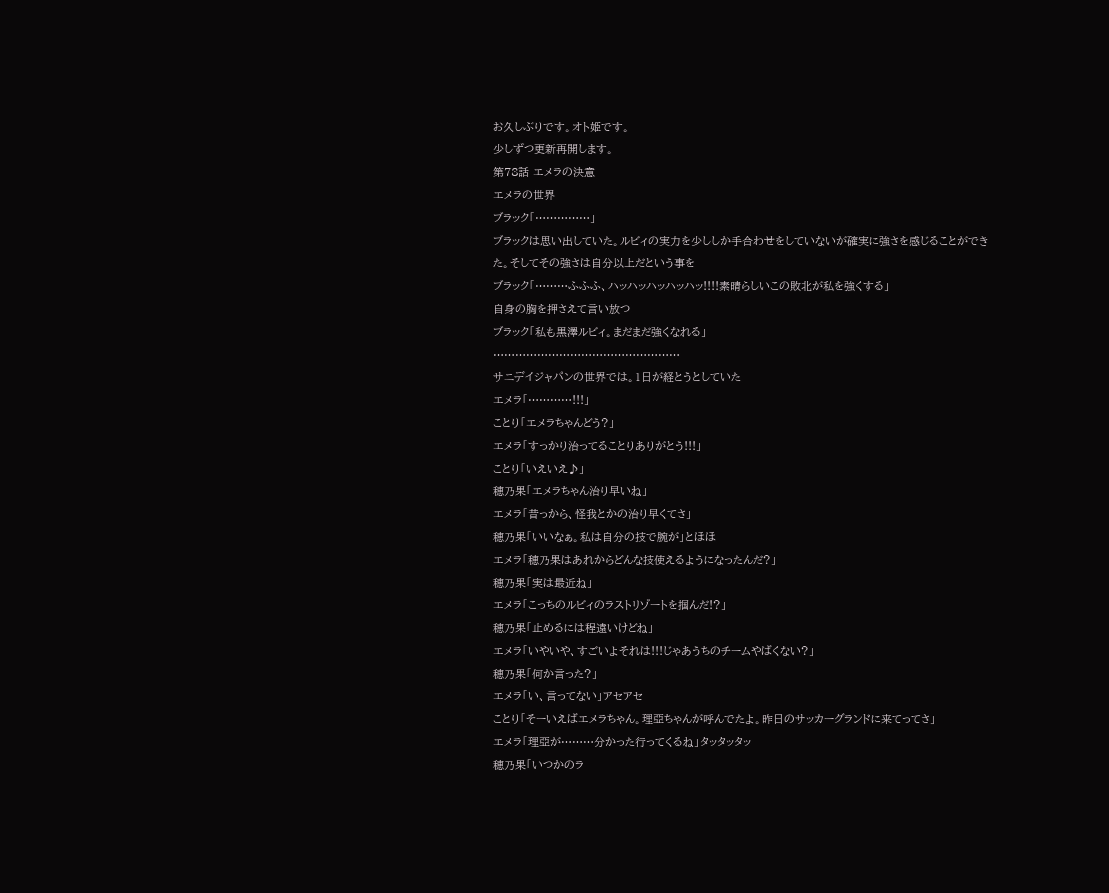お久しぶりです。オト姫です。
少しずつ更新再開します。
第78話 エメラの決意
エメラの世界
ブラック「……………」
ブラックは思い出していた。ルビィの実力を少ししか手合わせをしていないが確実に強さを感じることができた。そしてその強さは自分以上だという事を
ブラック「………ふふふ、ハッハッハッハッハッ!!!!素晴らしいこの敗北が私を強くする」
自身の胸を押さえて言い放つ
ブラック「私も黒澤ルビィ。まだまだ強くなれる」
……………………………………………
サニデイジャパンの世界では。1日が経とうとしていた
エメラ「…………!!!」
ことり「エメラちゃんどう?」
エメラ「すっかり治ってることりありがとう!!!」
ことり「いえいえ♪」
穂乃果「エメラちゃん治り早いね」
エメラ「昔っから、怪我とかの治り早くてさ」
穂乃果「いいなぁ。私は自分の技で腕が」とほほ
エメラ「穂乃果はあれからどんな技使えるようになったんだ?」
穂乃果「実は最近ね」
エメラ「こっちのルビィのラストリゾートを掴んだ!?」
穂乃果「止めるには程遠いけどね」
エメラ「いやいや、すごいよそれは!!!じゃあうちのチームやばくない?」
穂乃果「何か言った?」
エメラ「い、言ってない」アセアセ
ことり「そーいえばエメラちゃん。理亞ちゃんが呼んでたよ。昨日のサッカーグランドに来てってさ」
エメラ「理亞が………分かった行ってくるね」タッタッタッ
穂乃果「いつかのラ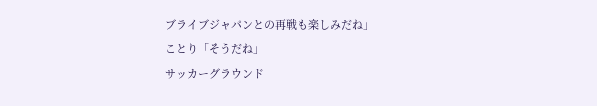ブライブジャパンとの再戦も楽しみだね」
ことり「そうだね」
サッカーグラウンド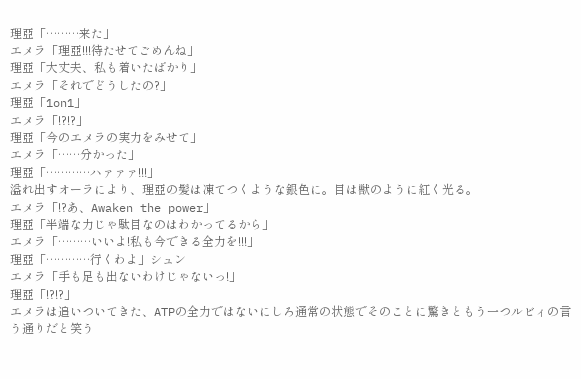理亞「………来た」
エメラ「理亞!!!待たせてごめんね」
理亞「大丈夫、私も着いたばかり」
エメラ「それでどうしたの?」
理亞「1on1」
エメラ「!?!?」
理亞「今のエメラの実力をみせて」
エメラ「……分かった」
理亞「…………ハァァァ!!!」
溢れ出すオーラにより、理亞の髪は凍てつくような銀色に。目は獣のように紅く光る。
エメラ「!?あ、Awaken the power」
理亞「半端な力じゃ駄目なのはわかってるから」
エメラ「………いいよ!私も今できる全力を!!!」
理亞「…………行くわよ」シュン
エメラ「手も足も出ないわけじゃないっ!」
理亞「!?!?」
エメラは追いついてきた、ATPの全力ではないにしろ通常の状態でそのことに驚きともう一つルビィの言う通りだと笑う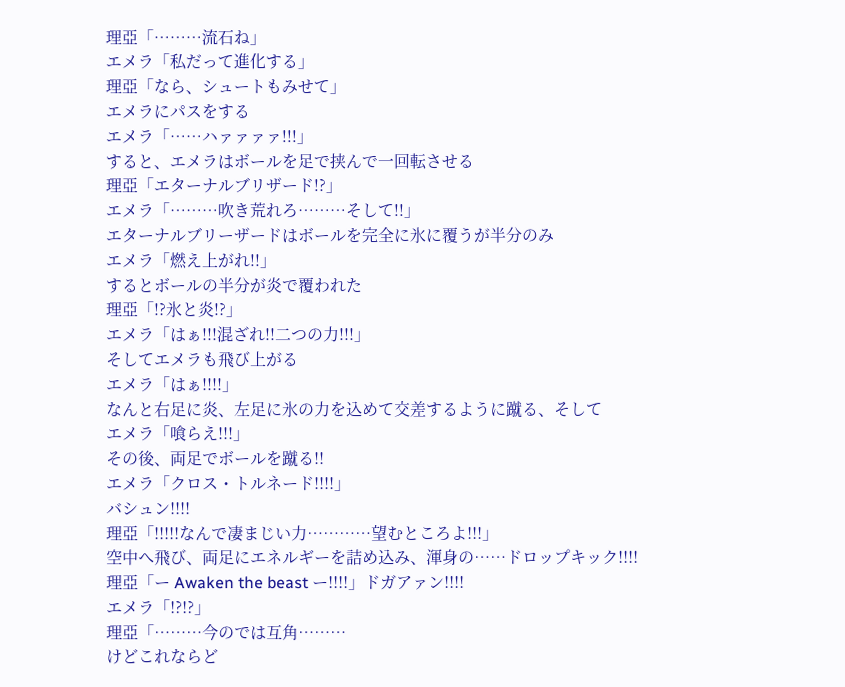理亞「………流石ね」
エメラ「私だって進化する」
理亞「なら、シュートもみせて」
エメラにパスをする
エメラ「……ハァァァァ!!!」
すると、エメラはボールを足で挟んで一回転させる
理亞「エターナルブリザード!?」
エメラ「………吹き荒れろ………そして!!」
エターナルブリーザードはボールを完全に氷に覆うが半分のみ
エメラ「燃え上がれ!!」
するとボールの半分が炎で覆われた
理亞「!?氷と炎!?」
エメラ「はぁ!!!混ざれ!!二つの力!!!」
そしてエメラも飛び上がる
エメラ「はぁ!!!!」
なんと右足に炎、左足に氷の力を込めて交差するように蹴る、そして
エメラ「喰らえ!!!」
その後、両足でボールを蹴る!!
エメラ「クロス・トルネード!!!!」
バシュン!!!!
理亞「!!!!!なんで凄まじい力…………望むところよ!!!」
空中へ飛び、両足にエネルギーを詰め込み、渾身の……ドロップキック!!!!
理亞「ー Awaken the beast ー!!!!」ドガアァン!!!!
エメラ「!?!?」
理亞「………今のでは互角………
けどこれならど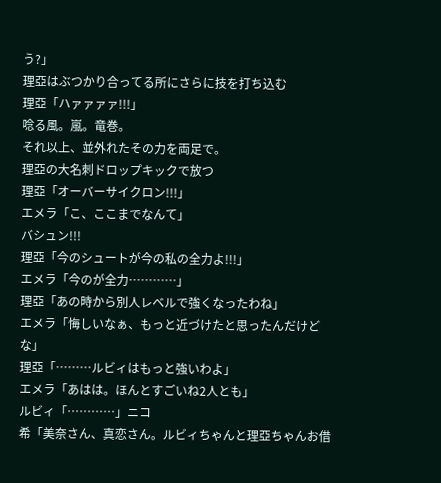う?」
理亞はぶつかり合ってる所にさらに技を打ち込む
理亞「ハァァァァ!!!」
唸る風。嵐。竜巻。
それ以上、並外れたその力を両足で。
理亞の大名刺ドロップキックで放つ
理亞「オーバーサイクロン!!!」
エメラ「こ、ここまでなんて」
バシュン!!!
理亞「今のシュートが今の私の全力よ!!!」
エメラ「今のが全力…………」
理亞「あの時から別人レベルで強くなったわね」
エメラ「悔しいなぁ、もっと近づけたと思ったんだけどな」
理亞「………ルビィはもっと強いわよ」
エメラ「あはは。ほんとすごいね2人とも」
ルビィ「…………」ニコ
希「美奈さん、真恋さん。ルビィちゃんと理亞ちゃんお借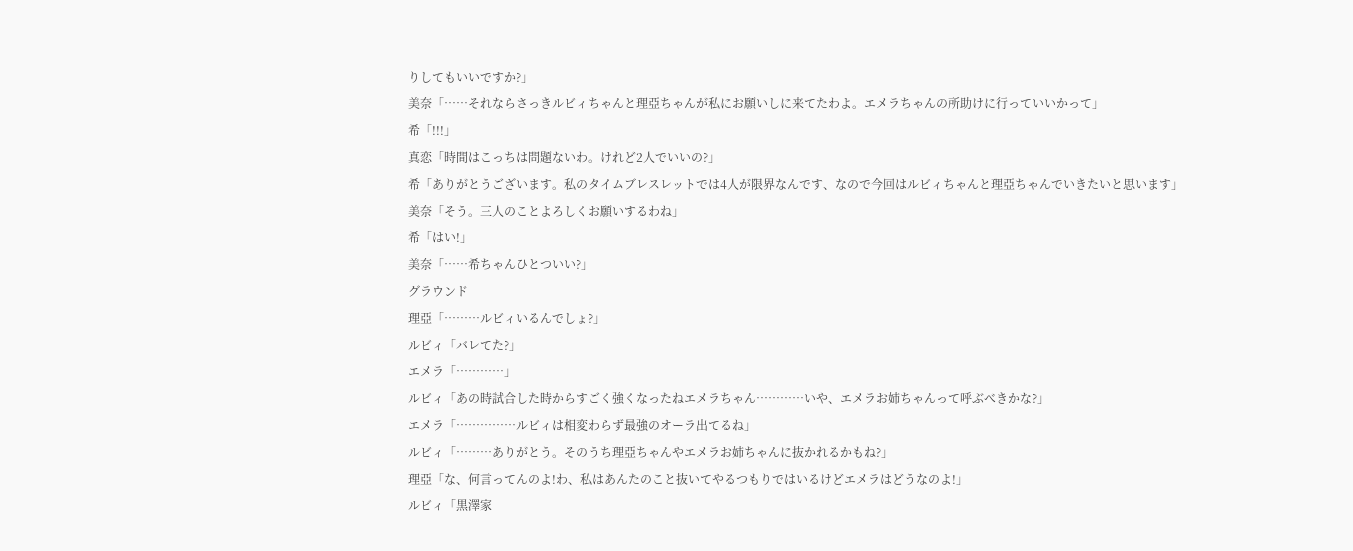りしてもいいですか?」
美奈「……それならさっきルビィちゃんと理亞ちゃんが私にお願いしに来てたわよ。エメラちゃんの所助けに行っていいかって」
希「!!!」
真恋「時間はこっちは問題ないわ。けれど2人でいいの?」
希「ありがとうございます。私のタイムブレスレットでは4人が限界なんです、なので今回はルビィちゃんと理亞ちゃんでいきたいと思います」
美奈「そう。三人のことよろしくお願いするわね」
希「はい!」
美奈「……希ちゃんひとついい?」
グラウンド
理亞「………ルビィいるんでしょ?」
ルビィ「バレてた?」
エメラ「…………」
ルビィ「あの時試合した時からすごく強くなったねエメラちゃん…………いや、エメラお姉ちゃんって呼ぶべきかな?」
エメラ「……………ルビィは相変わらず最強のオーラ出てるね」
ルビィ「………ありがとう。そのうち理亞ちゃんやエメラお姉ちゃんに抜かれるかもね?」
理亞「な、何言ってんのよ!わ、私はあんたのこと抜いてやるつもりではいるけどエメラはどうなのよ!」
ルビィ「黒澤家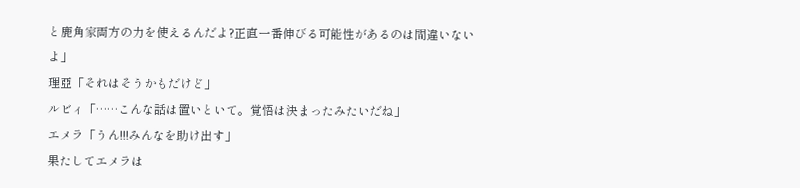と鹿角家両方の力を使えるんだよ?正直一番伸びる可能性があるのは間違いないよ」
理亞「それはそうかもだけど」
ルビィ「……こんな話は置いといて。覚悟は決まったみたいだね」
エメラ「うん!!!みんなを助け出す」
果たしてエメラは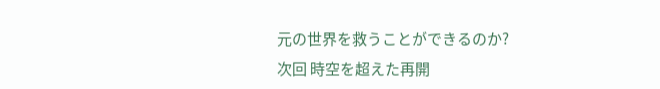元の世界を救うことができるのか?
次回 時空を超えた再開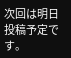次回は明日投稿予定です。